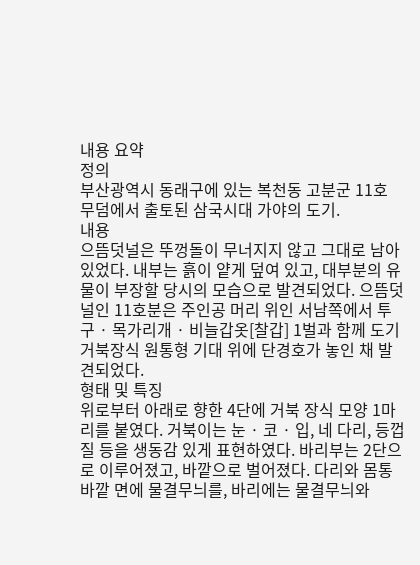내용 요약
정의
부산광역시 동래구에 있는 복천동 고분군 11호 무덤에서 출토된 삼국시대 가야의 도기.
내용
으뜸덧널은 뚜껑돌이 무너지지 않고 그대로 남아 있었다. 내부는 흙이 얕게 덮여 있고, 대부분의 유물이 부장할 당시의 모습으로 발견되었다. 으뜸덧널인 11호분은 주인공 머리 위인 서남쪽에서 투구 · 목가리개 · 비늘갑옷[찰갑] 1벌과 함께 도기 거북장식 원통형 기대 위에 단경호가 놓인 채 발견되었다.
형태 및 특징
위로부터 아래로 향한 4단에 거북 장식 모양 1마리를 붙였다. 거북이는 눈 · 코 · 입, 네 다리, 등껍질 등을 생동감 있게 표현하였다. 바리부는 2단으로 이루어졌고, 바깥으로 벌어졌다. 다리와 몸통 바깥 면에 물결무늬를, 바리에는 물결무늬와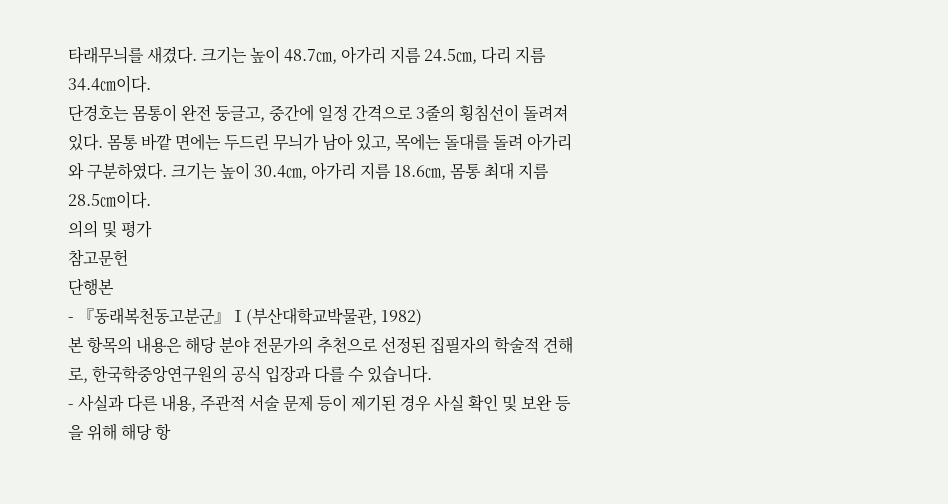타래무늬를 새겼다. 크기는 높이 48.7㎝, 아가리 지름 24.5㎝, 다리 지름 34.4㎝이다.
단경호는 몸통이 완전 둥글고, 중간에 일정 간격으로 3줄의 횡침선이 돌려져 있다. 몸통 바깥 면에는 두드린 무늬가 남아 있고, 목에는 돌대를 돌려 아가리와 구분하였다. 크기는 높이 30.4㎝, 아가리 지름 18.6㎝, 몸통 최대 지름 28.5㎝이다.
의의 및 평가
참고문헌
단행본
- 『동래복천동고분군』Ⅰ(부산대학교박물관, 1982)
본 항목의 내용은 해당 분야 전문가의 추천으로 선정된 집필자의 학술적 견해로, 한국학중앙연구원의 공식 입장과 다를 수 있습니다.
- 사실과 다른 내용, 주관적 서술 문제 등이 제기된 경우 사실 확인 및 보완 등을 위해 해당 항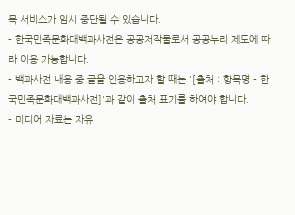목 서비스가 임시 중단될 수 있습니다.
- 한국민족문화대백과사전은 공공저작물로서 공공누리 제도에 따라 이용 가능합니다.
- 백과사전 내용 중 글을 인용하고자 할 때는 '[출처 : 항목명 - 한국민족문화대백과사전]'과 같이 출처 표기를 하여야 합니다.
- 미디어 자료는 자유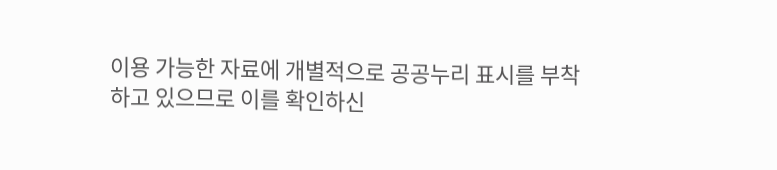이용 가능한 자료에 개별적으로 공공누리 표시를 부착하고 있으므로 이를 확인하신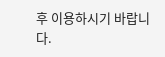후 이용하시기 바랍니다.